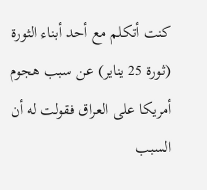كنت أتكلم مع أحد أبناء الثورة (ثورة 25 يناير) عن سبب هجوم أمريكا على العراق فقولت له أن السبب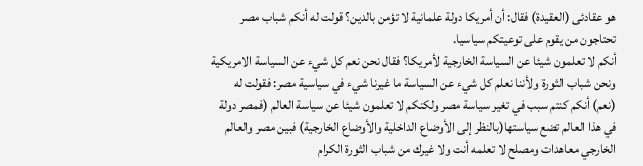هو عقادئى (العقيدة) فقال: أن أمريكا دولة علمانية لا تؤمن بالدين؟ قولت له أنكم شباب مصر تحتاجون من يقوم على توعيتكم سياسيا.
أنكم لا تعلمون شيئا عن السياسة الخارجية لأمريكا؟ فقال نحن نعم كل شيء عن السياسة الامريكية ونحن شباب الثورة ولأننا نعلم كل شيء عن السياسة ما غيرنا شيء في سياسية مصر: فقولت له (نعم) أنكم كنتم سبب في تغير سياسة مصر ولكنكم لا تعلمون شيئا عن سياسة العالم (فمصر دولة في هذا العالم تضع سياستها(بالنظر إلى الأوضاع الداخلية والأوضاع الخارجية) فبين مصر والعالم الخارجي معاهدات ومصلح لا تعلمه أنت ولا غيرك من شباب الثورة الكرام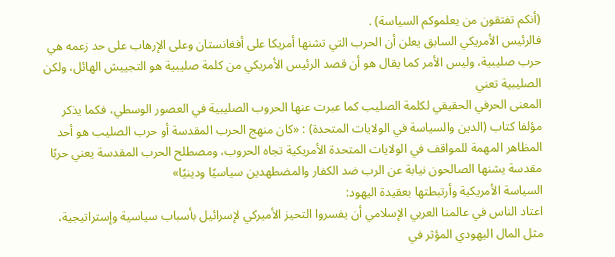(أنكم تفتقون من يعلموكم السياسة) .
فالرئيس الأمريكي السابق يعلن أن الحرب التي تشنها أمريكا على أفغانستان وعلى الإرهاب على حد زعمه هي حرب صليبية، وليس الأمر كما يقال هو أن قصد الرئيس الأمريكي من كلمة صليبية هو التجييش الهائل، ولكن الصليبية تعني
المعنى الحرفي الحقيقي لكلمة الصليب كما عبرت عنها الحروب الصليبية في العصور الوسطي، فكما يذكر مؤلفا كتاب (الدين والسياسة في الولايات المتحدة) : «كان منهج الحرب المقدسة أو حرب الصليب هو أحد المظاهر المهمة للمواقف في الولايات المتحدة الأمريكية تجاه الحروب، ومصطلح الحرب المقدسة يعني حربًا مقدسة يشنها الصالحون نيابة عن الرب ضد الكفار والمضطهدين سياسيًا ودينيًا»
السياسة الأمريكية وأرتبطتها بعقيدة اليهود:
اعتاد الناس في عالمنا العربي الإسلامي أن يفسروا التحيز الأميركي لإسرائيل بأسباب سياسية وإستراتيجية، مثل المال اليهودي المؤثر في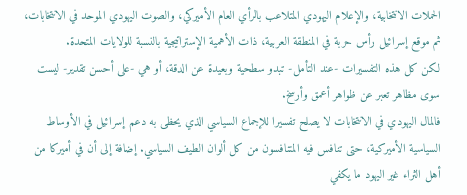الحملات الانتخابية، والإعلام اليهودي المتلاعب بالرأي العام الأميركي، والصوت اليهودي الموحد في الانتخابات، ثم موقع إسرائيل رأس حربة في المنطقة العربية، ذات الأهمية الإستراتيجية بالنسبة للولايات المتحدة.
لكن كل هذه التفسيرات -عند التأمل- تبدو سطحية وبعيدة عن الدقة، أو هي -على أحسن تقدير- ليست سوى مظاهر تعبر عن ظواهر أعمق وأرسخ.
فالمال اليهودي في الانتخابات لا يصلح تفسيرا للإجماع السياسي الذي يحظى به دعم إسرائيل في الأوساط السياسية الأميركية، حتى تنافس فيه المتنافسون من كل ألوان الطيف السياسي. إضافة إلى أن في أميركا من أهل الثراء غير اليهود ما يكفي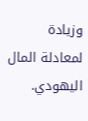وزيادة لمعادلة المال اليهودي.